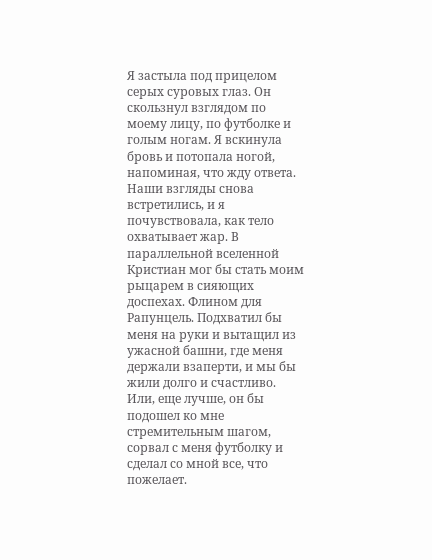Я застыла под прицелом серых суровых глаз. Он скользнул взглядом по моему лицу, по футболке и голым ногам. Я вскинула бровь и потопала ногой, напоминая, что жду ответа. Наши взгляды снова встретились, и я почувствовала, как тело охватывает жар. В параллельной вселенной Кристиан мог бы стать моим рыцарем в сияющих доспехах. Флином для Рапунцель. Подхватил бы меня на руки и вытащил из ужасной башни, где меня держали взаперти, и мы бы жили долго и счастливо. Или, еще лучше, он бы подошел ко мне стремительным шагом, сорвал с меня футболку и сделал со мной все, что пожелает.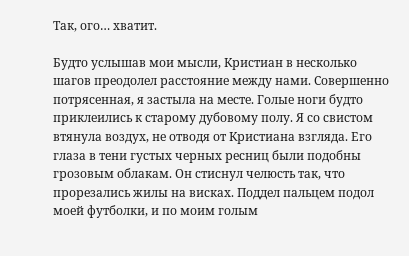Так, ого… хватит.

Будто услышав мои мысли, Кристиан в несколько шагов преодолел расстояние между нами. Совершенно потрясенная, я застыла на месте. Голые ноги будто приклеились к старому дубовому полу. Я со свистом втянула воздух, не отводя от Кристиана взгляда. Его глаза в тени густых черных ресниц были подобны грозовым облакам. Он стиснул челюсть так, что прорезались жилы на висках. Поддел пальцем подол моей футболки, и по моим голым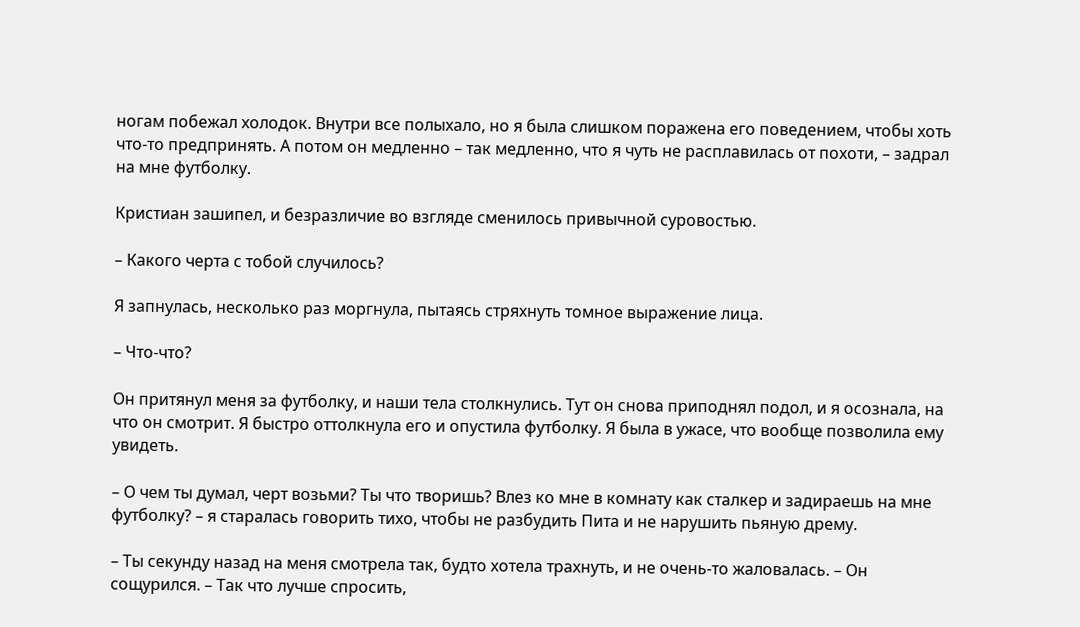ногам побежал холодок. Внутри все полыхало, но я была слишком поражена его поведением, чтобы хоть что-то предпринять. А потом он медленно – так медленно, что я чуть не расплавилась от похоти, – задрал на мне футболку.

Кристиан зашипел, и безразличие во взгляде сменилось привычной суровостью.

– Какого черта с тобой случилось?

Я запнулась, несколько раз моргнула, пытаясь стряхнуть томное выражение лица.

– Что-что?

Он притянул меня за футболку, и наши тела столкнулись. Тут он снова приподнял подол, и я осознала, на что он смотрит. Я быстро оттолкнула его и опустила футболку. Я была в ужасе, что вообще позволила ему увидеть.

– О чем ты думал, черт возьми? Ты что творишь? Влез ко мне в комнату как сталкер и задираешь на мне футболку? – я старалась говорить тихо, чтобы не разбудить Пита и не нарушить пьяную дрему.

– Ты секунду назад на меня смотрела так, будто хотела трахнуть, и не очень-то жаловалась. – Он сощурился. – Так что лучше спросить,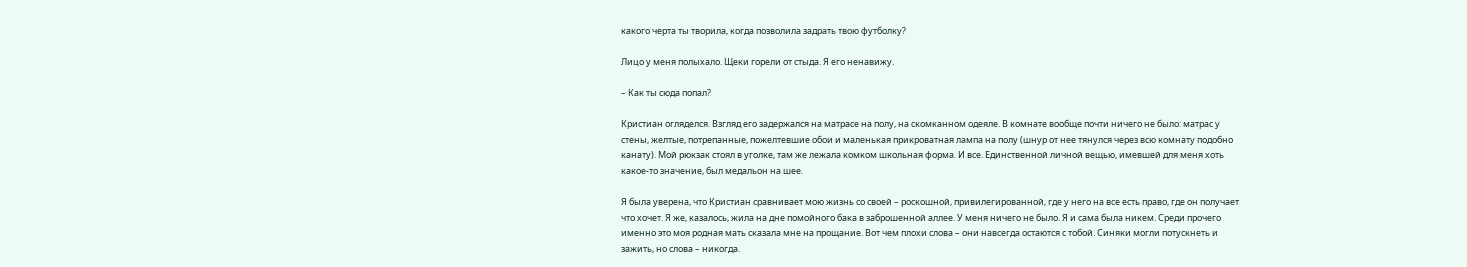какого черта ты творила, когда позволила задрать твою футболку?

Лицо у меня полыхало. Щеки горели от стыда. Я его ненавижу.

– Как ты сюда попал?

Кристиан огляделся. Взгляд его задержался на матрасе на полу, на скомканном одеяле. В комнате вообще почти ничего не было: матрас у стены, желтые, потрепанные, пожелтевшие обои и маленькая прикроватная лампа на полу (шнур от нее тянулся через всю комнату подобно канату). Мой рюкзак стоял в уголке, там же лежала комком школьная форма. И все. Единственной личной вещью, имевшей для меня хоть какое-то значение, был медальон на шее.

Я была уверена, что Кристиан сравнивает мою жизнь со своей – роскошной, привилегированной, где у него на все есть право, где он получает что хочет. Я же, казалось, жила на дне помойного бака в заброшенной аллее. У меня ничего не было. Я и сама была никем. Среди прочего именно это моя родная мать сказала мне на прощание. Вот чем плохи слова – они навсегда остаются с тобой. Синяки могли потускнеть и зажить, но слова – никогда.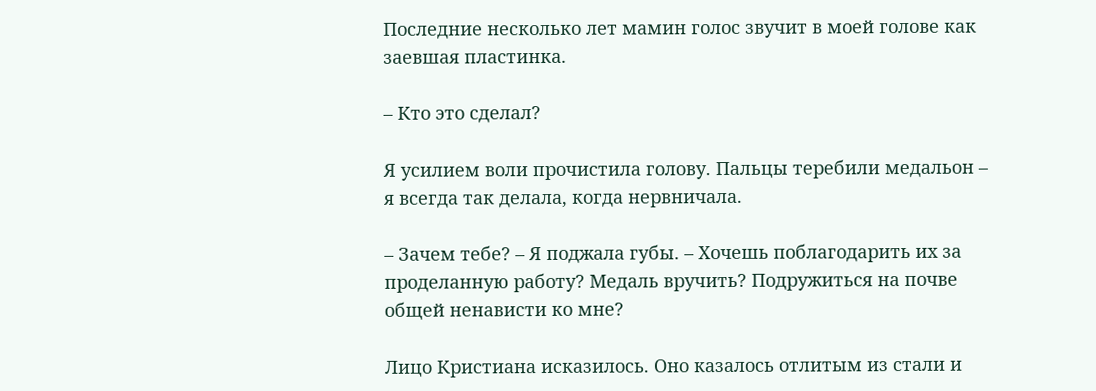Последние несколько лет мамин голос звучит в моей голове как заевшая пластинка.

– Кто это сделал?

Я усилием воли прочистила голову. Пальцы теребили медальон – я всегда так делала, когда нервничала.

– Зачем тебе? – Я поджала губы. – Хочешь поблагодарить их за проделанную работу? Медаль вручить? Подружиться на почве общей ненависти ко мне?

Лицо Кристиана исказилось. Оно казалось отлитым из стали и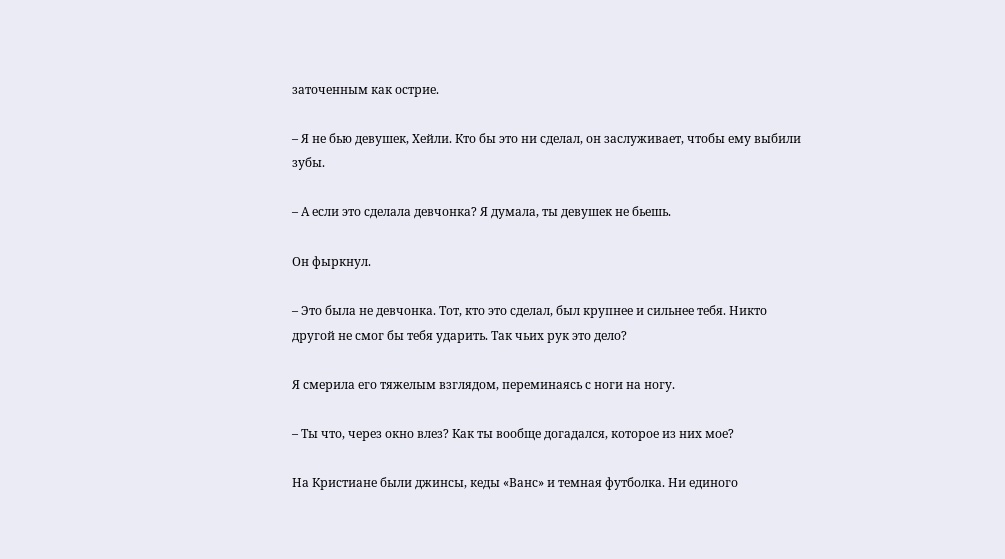заточенным как острие.

– Я не бью девушек, Хейли. Кто бы это ни сделал, он заслуживает, чтобы ему выбили зубы.

– А если это сделала девчонка? Я думала, ты девушек не бьешь.

Он фыркнул.

– Это была не девчонка. Тот, кто это сделал, был крупнее и сильнее тебя. Никто другой не смог бы тебя ударить. Так чьих рук это дело?

Я смерила его тяжелым взглядом, переминаясь с ноги на ногу.

– Ты что, через окно влез? Как ты вообще догадался, которое из них мое?

На Кристиане были джинсы, кеды «Ванс» и темная футболка. Ни единого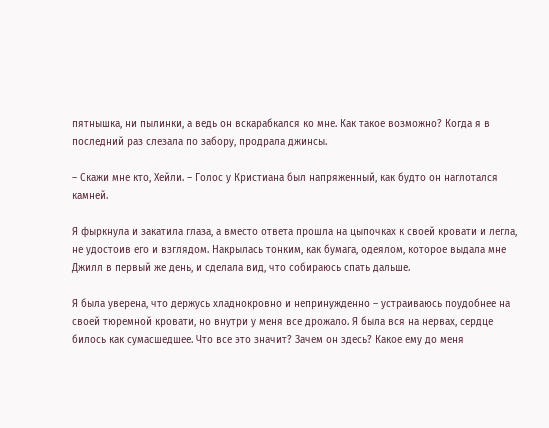пятнышка, ни пылинки, а ведь он вскарабкался ко мне. Как такое возможно? Когда я в последний раз слезала по забору, продрала джинсы.

– Скажи мне кто, Хейли. – Голос у Кристиана был напряженный, как будто он наглотался камней.

Я фыркнула и закатила глаза, а вместо ответа прошла на цыпочках к своей кровати и легла, не удостоив его и взглядом. Накрылась тонким, как бумага, одеялом, которое выдала мне Джилл в первый же день, и сделала вид, что собираюсь спать дальше.

Я была уверена, что держусь хладнокровно и непринужденно – устраиваюсь поудобнее на своей тюремной кровати, но внутри у меня все дрожало. Я была вся на нервах, сердце билось как сумасшедшее. Что все это значит? Зачем он здесь? Какое ему до меня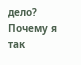дело? Почему я так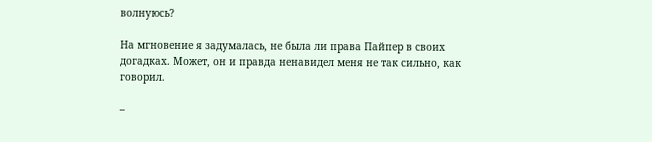волнуюсь?

На мгновение я задумалась, не была ли права Пайпер в своих догадках. Может, он и правда ненавидел меня не так сильно, как говорил.

–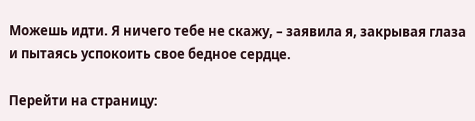Можешь идти. Я ничего тебе не скажу, – заявила я, закрывая глаза и пытаясь успокоить свое бедное сердце.

Перейти на страницу: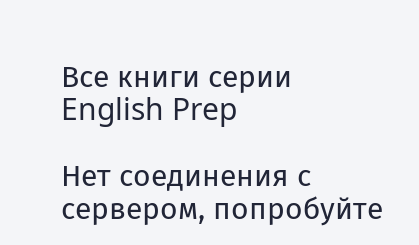Все книги серии English Prep

Нет соединения с сервером, попробуйте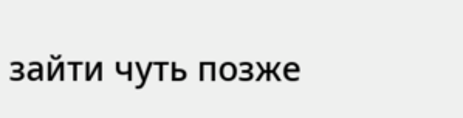зайти чуть позже